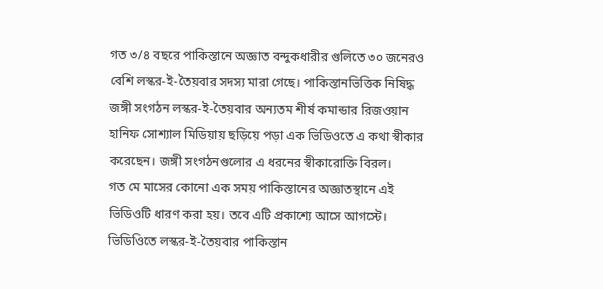গত ৩/৪ বছরে পাকিস্তানে অজ্ঞাত বন্দুকধারীর গুলিতে ৩০ জনেরও বেশি লস্কর-ই-তৈয়বার সদস্য মারা গেছে। পাকিস্তানভিত্তিক নিষিদ্ধ জঙ্গী সংগঠন লস্কর-ই-তৈয়বার অন্যতম শীর্ষ কমান্ডার রিজওয়ান হানিফ সোশ্যাল মিডিয়ায় ছড়িয়ে পড়া এক ভিডিওতে এ কথা স্বীকার করেছেন। জঙ্গী সংগঠনগুলোর এ ধরনের স্বীকারোক্তি বিরল।
গত মে মাসের কোনো এক সময় পাকিস্তানের অজ্ঞাতস্থানে এই ভিডিওটি ধারণ করা হয়। তবে এটি প্রকাশ্যে আসে আগস্টে। ভিডিওিতে লস্কর-ই-তৈয়বার পাকিস্তান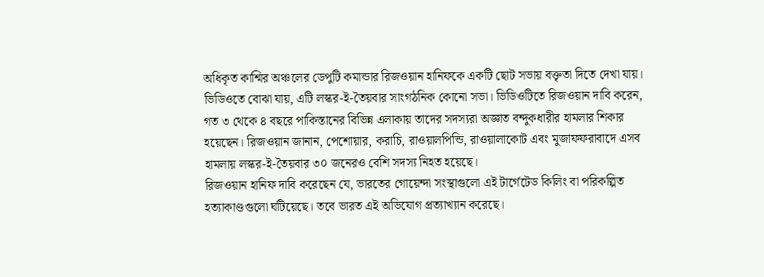অধিকৃত কাশ্মির অঞ্চলের ডেপুটি কমান্ডার রিজওয়ান হানিফকে একটি ছোট সভায় বক্তৃতা দিতে দেখা যায়। ভিডিওতে বোঝা যায়, এটি লস্কর-ই-তৈয়বার সাংগঠনিক কোনো সভা। ভিডিওটিতে রিজওয়ান দাবি করেন, গত ৩ থেকে ৪ বছরে পাকিস্তানের বিভিন্ন এলাকায় তাদের সদস্যরা অজ্ঞাত বন্দুকধারীর হামলার শিকার হয়েছেন। রিজওয়ান জানান, পেশোয়ার, করাচি, রাওয়ালপিন্ডি, রাওয়ালাকোট এবং মুজাফফরাবাদে এসব হামলায় লস্কর-ই-তৈয়বার ৩০ জনেরও বেশি সদস্য নিহত হয়েছে।
রিজওয়ান হানিফ দাবি করেছেন যে, ভারতের গোয়েন্দা সংস্থাগুলো এই টার্গেটেড কিলিং বা পরিকল্পিত হত্যাকাণ্ডগুলো ঘটিয়েছে। তবে ভারত এই অভিযোগ প্রত্যাখ্যান করেছে।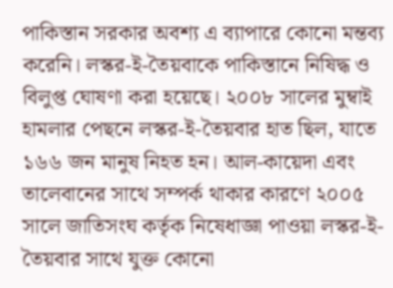পাকিস্তান সরকার অবশ্য এ ব্যাপারে কোনো মন্তব্য করেনি। লস্কর-ই-তৈয়বাকে পাকিস্তানে নিষিদ্ধ ও বিলুপ্ত ঘোষণা করা হয়েছে। ২০০৮ সালের মুম্বাই হামলার পেছনে লস্কর-ই-তৈয়বার হাত ছিল, যাতে ১৬৬ জন মানুষ নিহত হন। আল-কায়েদা এবং তালেবানের সাথে সম্পর্ক থাকার কারণে ২০০৫ সালে জাতিসংঘ কর্তৃক নিষেধাজ্ঞা পাওয়া লস্কর-ই-তৈয়বার সাথে যুক্ত কোনো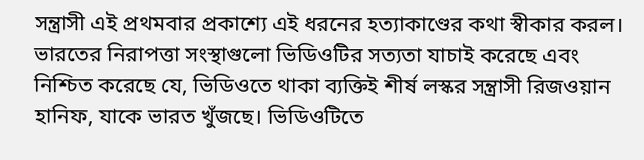সন্ত্রাসী এই প্রথমবার প্রকাশ্যে এই ধরনের হত্যাকাণ্ডের কথা স্বীকার করল।
ভারতের নিরাপত্তা সংস্থাগুলো ভিডিওটির সত্যতা যাচাই করেছে এবং নিশ্চিত করেছে যে, ভিডিওতে থাকা ব্যক্তিই শীর্ষ লস্কর সন্ত্রাসী রিজওয়ান হানিফ, যাকে ভারত খুঁজছে। ভিডিওটিতে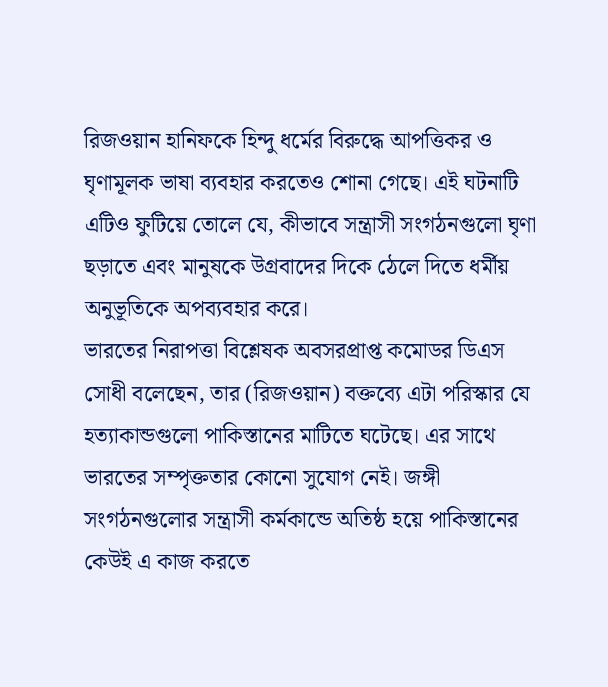রিজওয়ান হানিফকে হিন্দু ধর্মের বিরুদ্ধে আপত্তিকর ও ঘৃণামূলক ভাষা ব্যবহার করতেও শোনা গেছে। এই ঘটনাটি এটিও ফুটিয়ে তোলে যে, কীভাবে সন্ত্রাসী সংগঠনগুলো ঘৃণা ছড়াতে এবং মানুষকে উগ্রবাদের দিকে ঠেলে দিতে ধর্মীয় অনুভূতিকে অপব্যবহার করে।
ভারতের নিরাপত্তা বিশ্লেষক অবসরপ্রাপ্ত কমোডর ডিএস সোধী বলেছেন, তার (রিজওয়ান) বক্তব্যে এটা পরিস্কার যে হত্যাকান্ডগুলো পাকিস্তানের মাটিতে ঘটেছে। এর সাথে ভারতের সম্পৃক্ততার কোনো সুযোগ নেই। জঙ্গী সংগঠনগুলোর সন্ত্রাসী কর্মকান্ডে অতিষ্ঠ হয়ে পাকিস্তানের কেউই এ কাজ করতে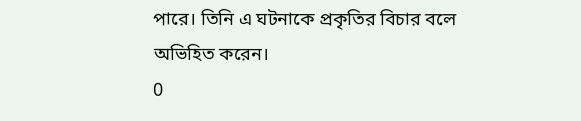পারে। তিনি এ ঘটনাকে প্রকৃতির বিচার বলে অভিহিত করেন।
0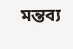মন্তব্য